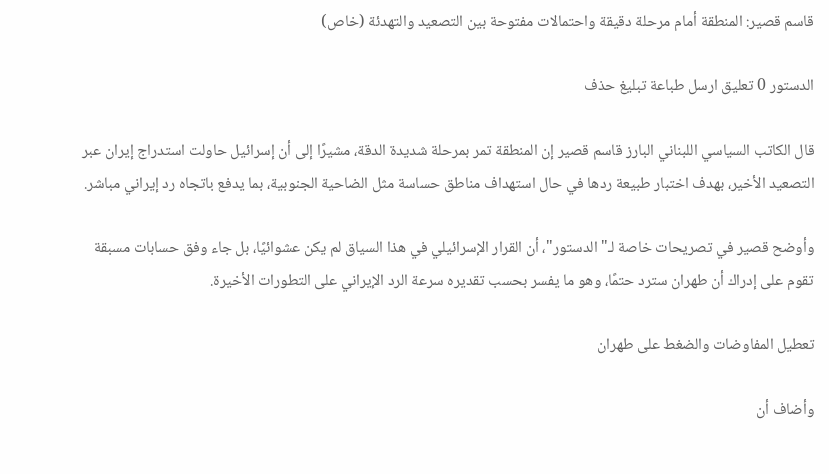قاسم قصير: المنطقة أمام مرحلة دقيقة واحتمالات مفتوحة بين التصعيد والتهدئة (خاص)

الدستور 0 تعليق ارسل طباعة تبليغ حذف

قال الكاتب السياسي اللبناني البارز قاسم قصير إن المنطقة تمر بمرحلة شديدة الدقة، مشيرًا إلى أن إسرائيل حاولت استدراج إيران عبر التصعيد الأخير، بهدف اختبار طبيعة ردها في حال استهداف مناطق حساسة مثل الضاحية الجنوبية، بما يدفع باتجاه رد إيراني مباشر.

وأوضح قصير في تصريحات خاصة لـ"الدستور"، أن القرار الإسرائيلي في هذا السياق لم يكن عشوائيًا، بل جاء وفق حسابات مسبقة تقوم على إدراك أن طهران سترد حتمًا، وهو ما يفسر بحسب تقديره سرعة الرد الإيراني على التطورات الأخيرة.

تعطيل المفاوضات والضغط على طهران

وأضاف أن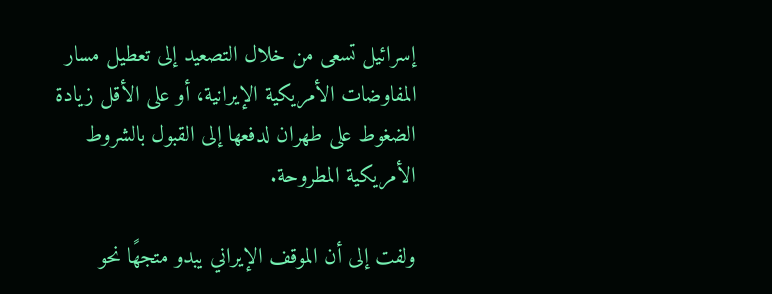إسرائيل تسعى من خلال التصعيد إلى تعطيل مسار المفاوضات الأمريكية الإيرانية، أو على الأقل زيادة الضغوط على طهران لدفعها إلى القبول بالشروط الأمريكية المطروحة.

ولفت إلى أن الموقف الإيراني يبدو متجهًا نحو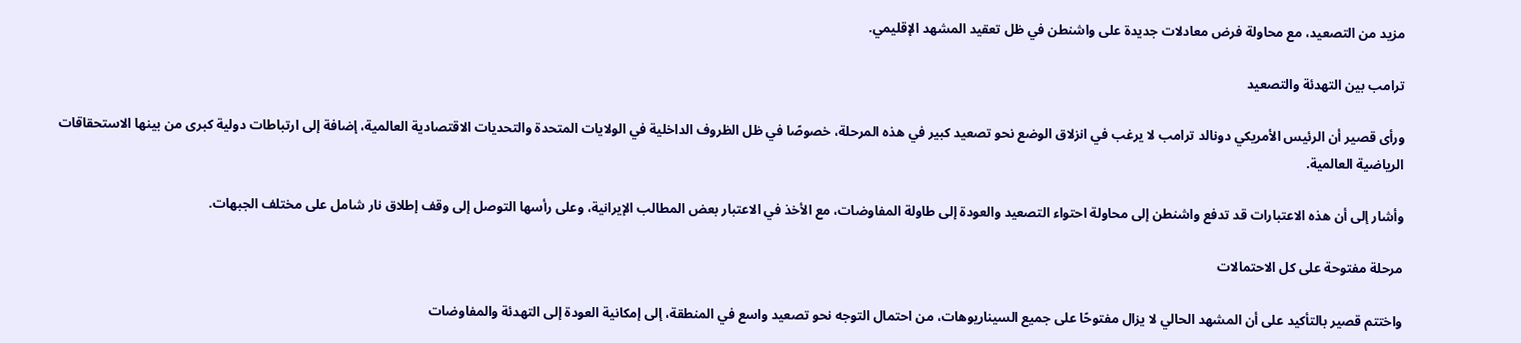مزيد من التصعيد، مع محاولة فرض معادلات جديدة على واشنطن في ظل تعقيد المشهد الإقليمي.

ترامب بين التهدئة والتصعيد

ورأى قصير أن الرئيس الأمريكي دونالد ترامب لا يرغب في انزلاق الوضع نحو تصعيد كبير في هذه المرحلة، خصوصًا في ظل الظروف الداخلية في الولايات المتحدة والتحديات الاقتصادية العالمية، إضافة إلى ارتباطات دولية كبرى من بينها الاستحقاقات الرياضية العالمية.

وأشار إلى أن هذه الاعتبارات قد تدفع واشنطن إلى محاولة احتواء التصعيد والعودة إلى طاولة المفاوضات، مع الأخذ في الاعتبار بعض المطالب الإيرانية، وعلى رأسها التوصل إلى وقف إطلاق نار شامل على مختلف الجبهات.

مرحلة مفتوحة على كل الاحتمالات

واختتم قصير بالتأكيد على أن المشهد الحالي لا يزال مفتوحًا على جميع السيناريوهات، من احتمال التوجه نحو تصعيد واسع في المنطقة، إلى إمكانية العودة إلى التهدئة والمفاوضات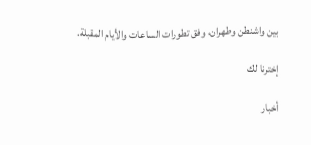بين واشنطن وطهران، وفق تطورات الساعات والأيام المقبلة.

إخترنا لك

أخبار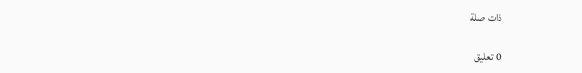ذات صلة

0 تعليق